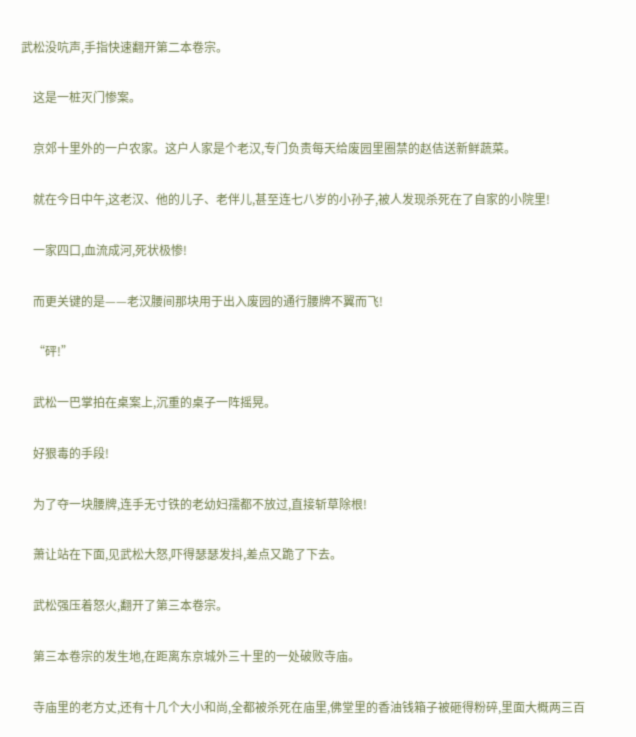武松没吭声,手指快速翻开第二本卷宗。

    这是一桩灭门惨案。

    京郊十里外的一户农家。这户人家是个老汉,专门负责每天给废园里圈禁的赵佶送新鲜蔬菜。

    就在今日中午,这老汉、他的儿子、老伴儿,甚至连七八岁的小孙子,被人发现杀死在了自家的小院里!

    一家四口,血流成河,死状极惨!

    而更关键的是——老汉腰间那块用于出入废园的通行腰牌不翼而飞!

    “砰!”

    武松一巴掌拍在桌案上,沉重的桌子一阵摇晃。

    好狠毒的手段!

    为了夺一块腰牌,连手无寸铁的老幼妇孺都不放过,直接斩草除根!

    萧让站在下面,见武松大怒,吓得瑟瑟发抖,差点又跪了下去。

    武松强压着怒火,翻开了第三本卷宗。

    第三本卷宗的发生地,在距离东京城外三十里的一处破败寺庙。

    寺庙里的老方丈,还有十几个大小和尚,全都被杀死在庙里,佛堂里的香油钱箱子被砸得粉碎,里面大概两三百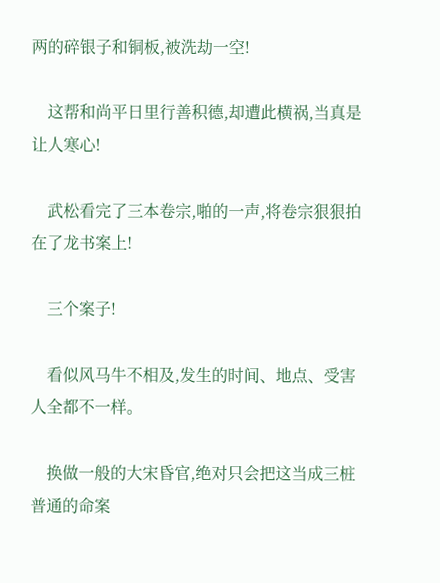两的碎银子和铜板,被洗劫一空!

    这帮和尚平日里行善积德,却遭此横祸,当真是让人寒心!

    武松看完了三本卷宗,啪的一声,将卷宗狠狠拍在了龙书案上!

    三个案子!

    看似风马牛不相及,发生的时间、地点、受害人全都不一样。

    换做一般的大宋昏官,绝对只会把这当成三桩普通的命案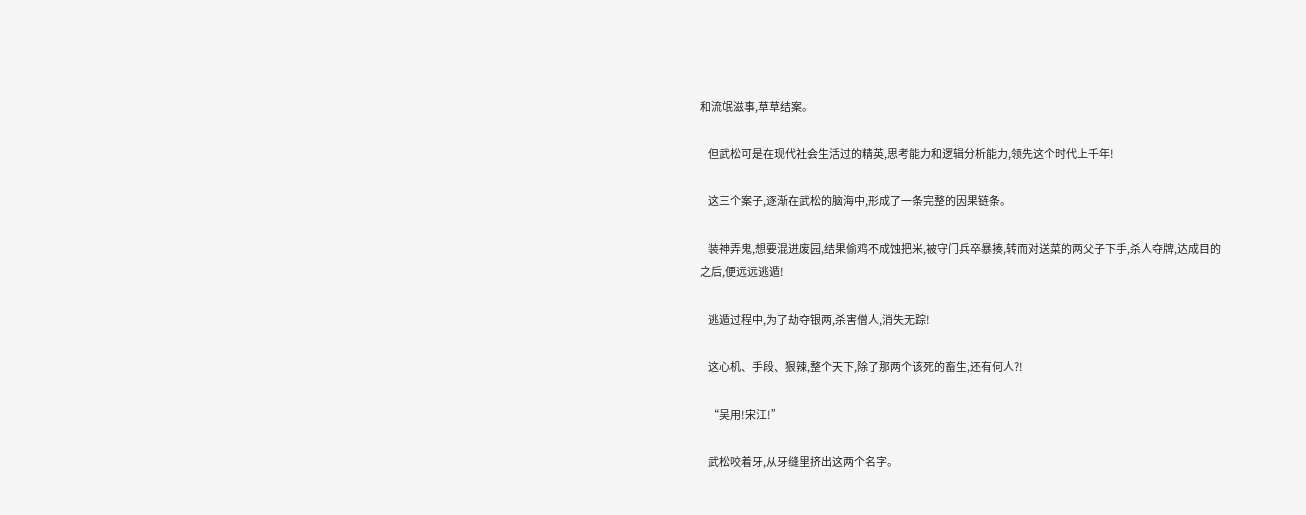和流氓滋事,草草结案。

    但武松可是在现代社会生活过的精英,思考能力和逻辑分析能力,领先这个时代上千年!

    这三个案子,逐渐在武松的脑海中,形成了一条完整的因果链条。

    装神弄鬼,想要混进废园,结果偷鸡不成蚀把米,被守门兵卒暴揍,转而对送菜的两父子下手,杀人夺牌,达成目的之后,便远远逃遁!

    逃遁过程中,为了劫夺银两,杀害僧人,消失无踪!

    这心机、手段、狠辣,整个天下,除了那两个该死的畜生,还有何人?!

    “吴用!宋江!”

    武松咬着牙,从牙缝里挤出这两个名字。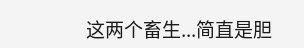这两个畜生...简直是胆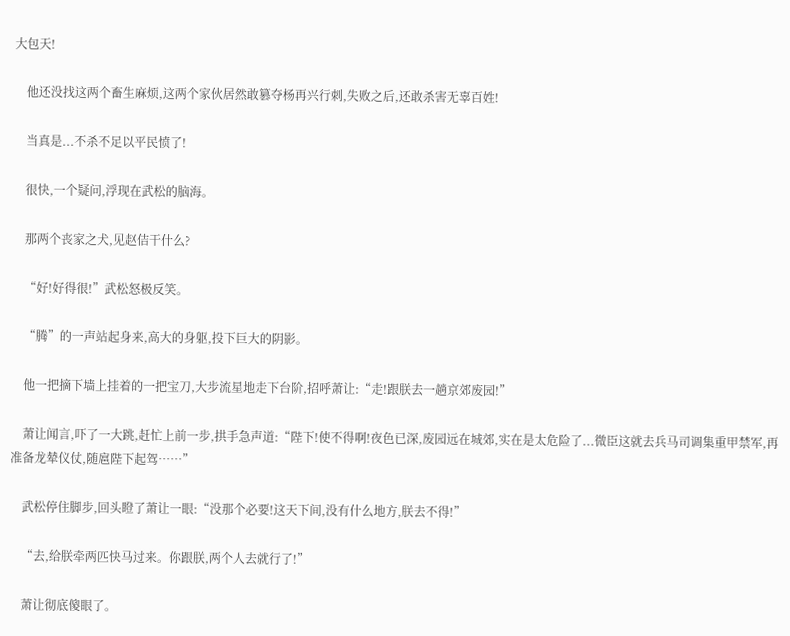大包天!

    他还没找这两个畜生麻烦,这两个家伙居然敢篡夺杨再兴行刺,失败之后,还敢杀害无辜百姓!

    当真是...不杀不足以平民愤了!

    很快,一个疑问,浮现在武松的脑海。

    那两个丧家之犬,见赵佶干什么?

    “好!好得很!”武松怒极反笑。

    “腾”的一声站起身来,高大的身躯,投下巨大的阴影。

    他一把摘下墙上挂着的一把宝刀,大步流星地走下台阶,招呼萧让:“走!跟朕去一趟京郊废园!”

    萧让闻言,吓了一大跳,赶忙上前一步,拱手急声道:“陛下!使不得啊!夜色已深,废园远在城郊,实在是太危险了...微臣这就去兵马司调集重甲禁军,再准备龙辇仪仗,随扈陛下起驾……”

    武松停住脚步,回头瞪了萧让一眼:“没那个必要!这天下间,没有什么地方,朕去不得!”

    “去,给朕牵两匹快马过来。你跟朕,两个人去就行了!”

    萧让彻底傻眼了。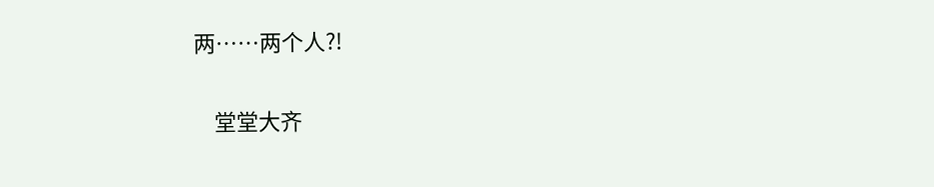两……两个人?!

    堂堂大齐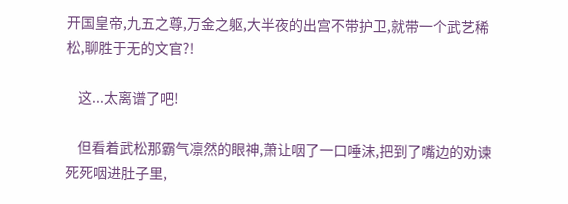开国皇帝,九五之尊,万金之躯,大半夜的出宫不带护卫,就带一个武艺稀松,聊胜于无的文官?!

    这...太离谱了吧!

    但看着武松那霸气凛然的眼神,萧让咽了一口唾沫,把到了嘴边的劝谏死死咽进肚子里,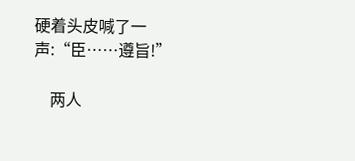硬着头皮喊了一声:“臣……遵旨!”

    两人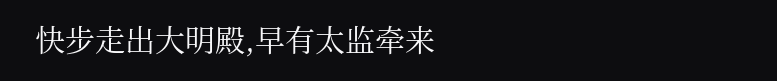快步走出大明殿,早有太监牵来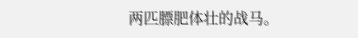两匹膘肥体壮的战马。